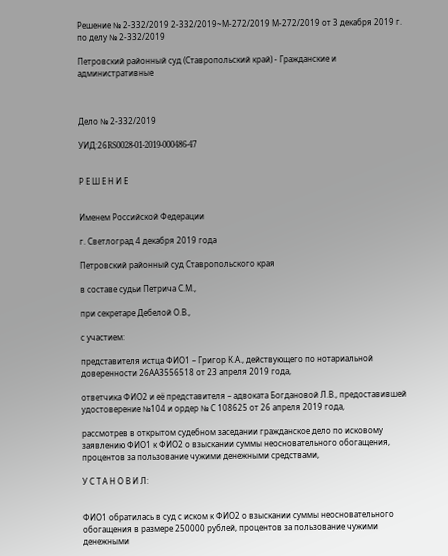Решение № 2-332/2019 2-332/2019~М-272/2019 М-272/2019 от 3 декабря 2019 г. по делу № 2-332/2019

Петровский районный суд (Ставропольский край) - Гражданские и административные



Дело № 2-332/2019

УИД:26RS0028-01-2019-000486-47


Р Е Ш Е Н И Е


Именем Российской Федерации

г. Светлоград 4 декабря 2019 года

Петровский районный суд Ставропольского края

в составе судьи Петрича С.М.,

при секретаре Дебелой О.В.,

с участием:

представителя истца ФИО1 – Григор К.А., действующего по нотариальной доверенности 26АА3556518 от 23 апреля 2019 года,

ответчика ФИО2 и её представителя – адвоката Богдановой Л.В., предоставившей удостоверение №104 и ордер № С 108625 от 26 апреля 2019 года,

рассмотрев в открытом судебном заседании гражданское дело по исковому заявлению ФИО1 к ФИО2 о взыскании суммы неосновательного обогащения, процентов за пользование чужими денежными средствами,

У С Т А Н О В И Л:


ФИО1 обратилась в суд с иском к ФИО2 о взыскании суммы неосновательного обогащения в размере 250000 рублей, процентов за пользование чужими денежными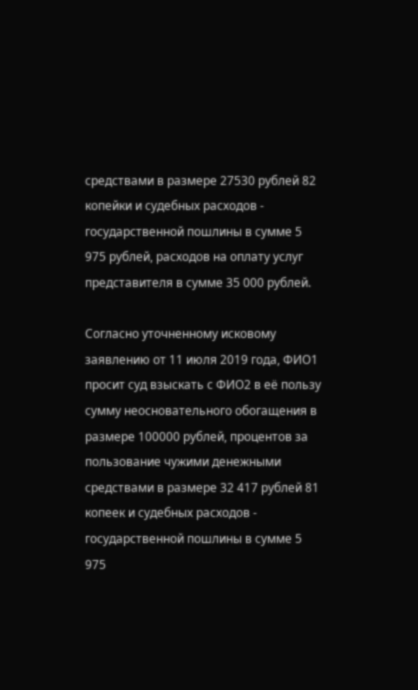средствами в размере 27530 рублей 82 копейки и судебных расходов - государственной пошлины в сумме 5 975 рублей, расходов на оплату услуг представителя в сумме 35 000 рублей.

Согласно уточненному исковому заявлению от 11 июля 2019 года, ФИО1 просит суд взыскать с ФИО2 в её пользу сумму неосновательного обогащения в размере 100000 рублей, процентов за пользование чужими денежными средствами в размере 32 417 рублей 81 копеек и судебных расходов - государственной пошлины в сумме 5 975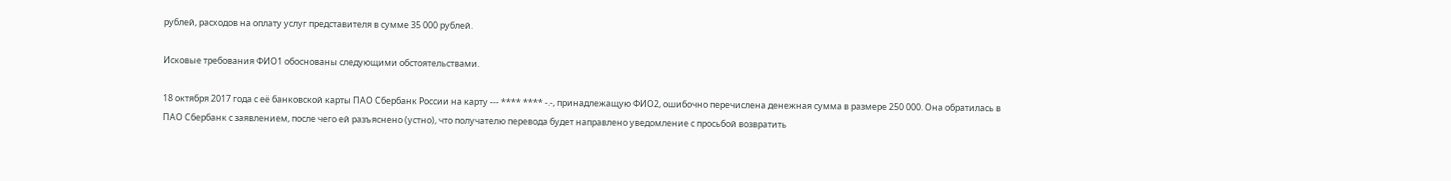рублей, расходов на оплату услуг представителя в сумме 35 000 рублей.

Исковые требования ФИО1 обоснованы следующими обстоятельствами.

18 октября 2017 года с её банковской карты ПАО Сбербанк России на карту --- **** **** -.-, принадлежащую ФИО2, ошибочно перечислена денежная сумма в размере 250 000. Она обратилась в ПАО Сбербанк с заявлением, после чего ей разъяснено (устно), что получателю перевода будет направлено уведомление с просьбой возвратить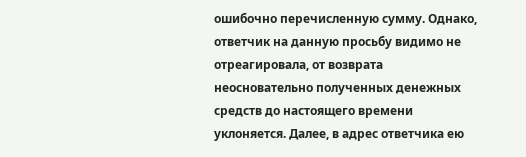ошибочно перечисленную сумму. Однако, ответчик на данную просьбу видимо не отреагировала, от возврата неосновательно полученных денежных средств до настоящего времени уклоняется. Далее, в адрес ответчика ею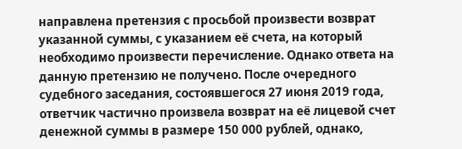направлена претензия с просьбой произвести возврат указанной суммы, с указанием её счета, на который необходимо произвести перечисление. Однако ответа на данную претензию не получено. После очередного судебного заседания, состоявшегося 27 июня 2019 года, ответчик частично произвела возврат на её лицевой счет денежной суммы в размере 150 000 рублей, однако,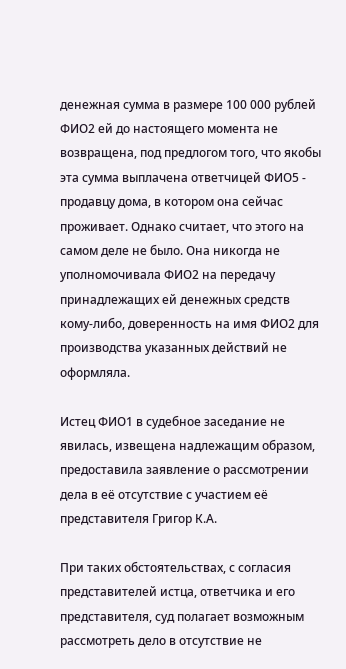денежная сумма в размере 100 000 рублей ФИО2 ей до настоящего момента не возвращена, под предлогом того, что якобы эта сумма выплачена ответчицей ФИО5 - продавцу дома, в котором она сейчас проживает. Однако считает, что этого на самом деле не было. Она никогда не уполномочивала ФИО2 на передачу принадлежащих ей денежных средств кому-либо, доверенность на имя ФИО2 для производства указанных действий не оформляла.

Истец ФИО1 в судебное заседание не явилась, извещена надлежащим образом, предоставила заявление о рассмотрении дела в её отсутствие с участием её представителя Григор К.А.

При таких обстоятельствах, с согласия представителей истца, ответчика и его представителя, суд полагает возможным рассмотреть дело в отсутствие не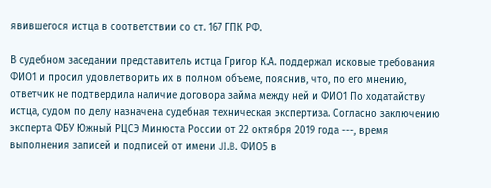явившегося истца в соответствии со ст. 167 ГПК РФ.

В судебном заседании представитель истца Григор К.А. поддержал исковые требования ФИО1 и просил удовлетворить их в полном объеме, пояснив, что, по его мнению, ответчик не подтвердила наличие договора займа между ней и ФИО1 По ходатайству истца, судом по делу назначена судебная техническая экспертиза. Согласно заключению эксперта ФБУ Южный РЦСЭ Минюста России от 22 октября 2019 года ---, время выполнения записей и подписей от имени JI.B. ФИО5 в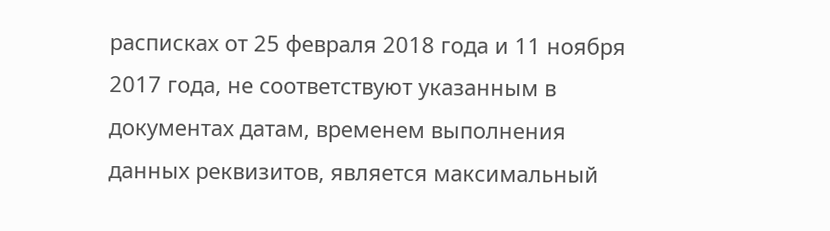расписках от 25 февраля 2018 года и 11 ноября 2017 года, не соответствуют указанным в документах датам, временем выполнения данных реквизитов, является максимальный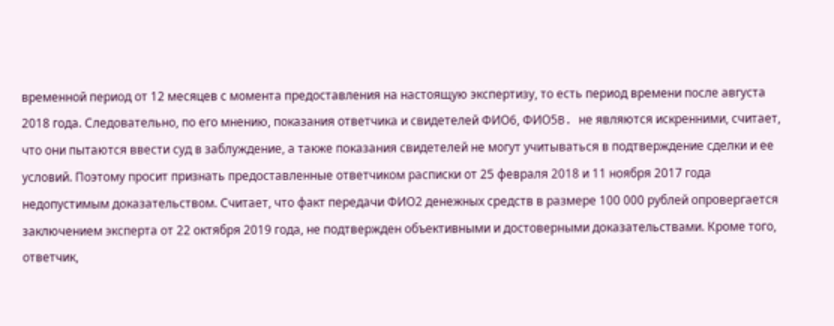временной период от 12 месяцев с момента предоставления на настоящую экспертизу, то есть период времени после августа 2018 года. Следовательно, по его мнению, показания ответчика и свидетелей ФИО6, ФИО5B. не являются искренними, считает, что они пытаются ввести суд в заблуждение, а также показания свидетелей не могут учитываться в подтверждение сделки и ее условий. Поэтому просит признать предоставленные ответчиком расписки от 25 февраля 2018 и 11 ноября 2017 года недопустимым доказательством. Считает, что факт передачи ФИО2 денежных средств в размере 100 000 рублей опровергается заключением эксперта от 22 октября 2019 года, не подтвержден объективными и достоверными доказательствами. Кроме того, ответчик,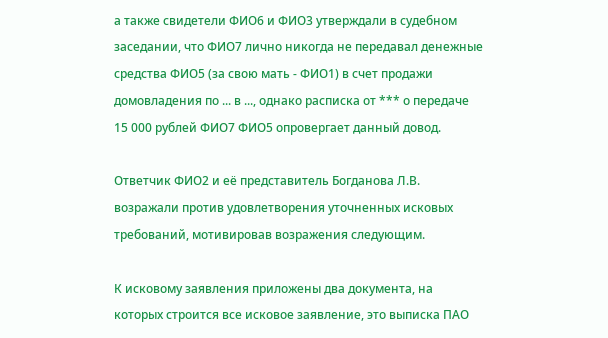а также свидетели ФИО6 и ФИО3 утверждали в судебном заседании, что ФИО7 лично никогда не передавал денежные средства ФИО5 (за свою мать - ФИО1) в счет продажи домовладения по ... в ..., однако расписка от *** о передаче 15 000 рублей ФИО7 ФИО5 опровергает данный довод.

Ответчик ФИО2 и её представитель Богданова Л.В. возражали против удовлетворения уточненных исковых требований, мотивировав возражения следующим.

К исковому заявления приложены два документа, на которых строится все исковое заявление, это выписка ПАО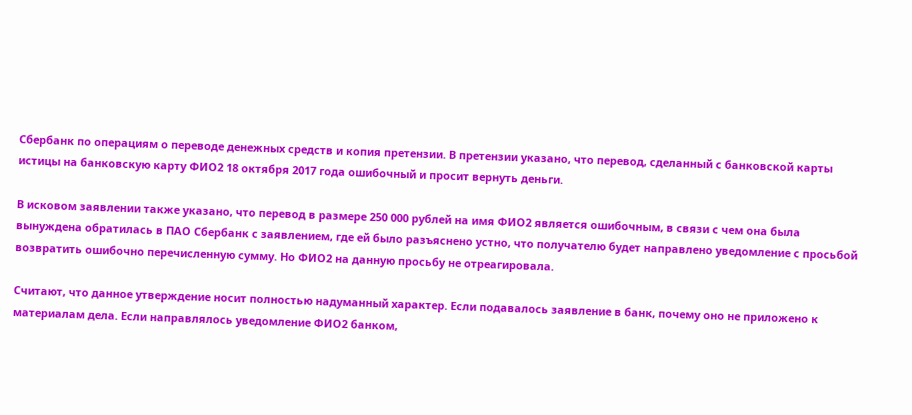Сбербанк по операциям о переводе денежных средств и копия претензии. В претензии указано, что перевод, сделанный с банковской карты истицы на банковскую карту ФИО2 18 октября 2017 года ошибочный и просит вернуть деньги.

В исковом заявлении также указано, что перевод в размере 250 000 рублей на имя ФИО2 является ошибочным, в связи с чем она была вынуждена обратилась в ПАО Сбербанк с заявлением, где ей было разъяснено устно, что получателю будет направлено уведомление с просьбой возвратить ошибочно перечисленную сумму. Но ФИО2 на данную просьбу не отреагировала.

Считают, что данное утверждение носит полностью надуманный характер. Если подавалось заявление в банк, почему оно не приложено к материалам дела. Если направлялось уведомление ФИО2 банком,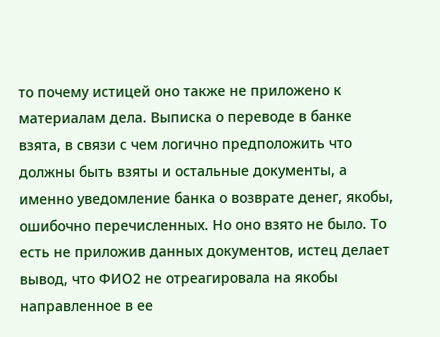то почему истицей оно также не приложено к материалам дела. Выписка о переводе в банке взята, в связи с чем логично предположить что должны быть взяты и остальные документы, а именно уведомление банка о возврате денег, якобы, ошибочно перечисленных. Но оно взято не было. То есть не приложив данных документов, истец делает вывод, что ФИО2 не отреагировала на якобы направленное в ее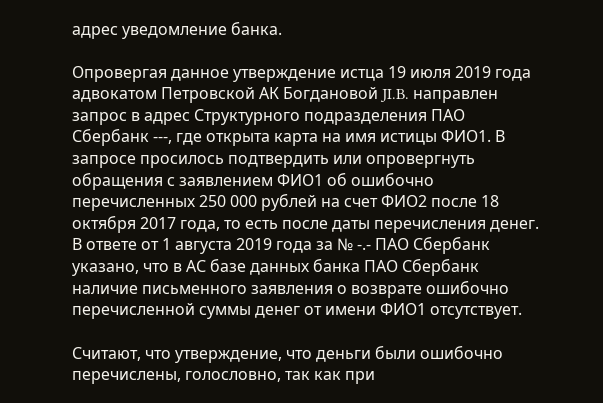адрес уведомление банка.

Опровергая данное утверждение истца 19 июля 2019 года адвокатом Петровской АК Богдановой JI.B. направлен запрос в адрес Структурного подразделения ПАО Сбербанк ---, где открыта карта на имя истицы ФИО1. В запросе просилось подтвердить или опровергнуть обращения с заявлением ФИО1 об ошибочно перечисленных 250 000 рублей на счет ФИО2 после 18 октября 2017 года, то есть после даты перечисления денег. В ответе от 1 августа 2019 года за № -.- ПАО Сбербанк указано, что в АС базе данных банка ПАО Сбербанк наличие письменного заявления о возврате ошибочно перечисленной суммы денег от имени ФИО1 отсутствует.

Считают, что утверждение, что деньги были ошибочно перечислены, голословно, так как при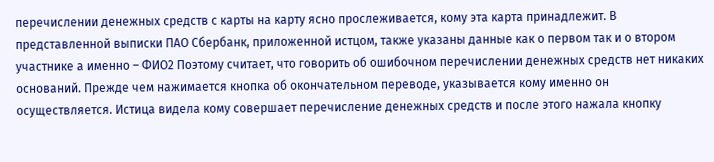перечислении денежных средств с карты на карту ясно прослеживается, кому эта карта принадлежит. В представленной выписки ПАО Сбербанк, приложенной истцом, также указаны данные как о первом так и о втором участнике а именно – ФИО2 Поэтому считает, что говорить об ошибочном перечислении денежных средств нет никаких оснований. Прежде чем нажимается кнопка об окончательном переводе, указывается кому именно он осуществляется. Истица видела кому совершает перечисление денежных средств и после этого нажала кнопку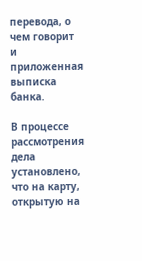перевода, о чем говорит и приложенная выписка банка.

В процессе рассмотрения дела установлено, что на карту, открытую на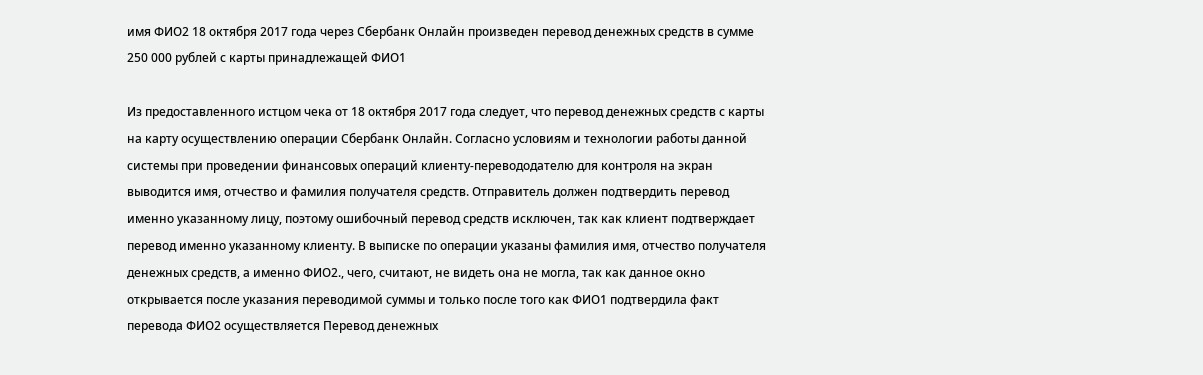имя ФИО2 18 октября 2017 года через Сбербанк Онлайн произведен перевод денежных средств в сумме 250 000 рублей с карты принадлежащей ФИО1

Из предоставленного истцом чека от 18 октября 2017 года следует, что перевод денежных средств с карты на карту осуществлению операции Сбербанк Онлайн. Согласно условиям и технологии работы данной системы при проведении финансовых операций клиенту-перевододателю для контроля на экран выводится имя, отчество и фамилия получателя средств. Отправитель должен подтвердить перевод именно указанному лицу, поэтому ошибочный перевод средств исключен, так как клиент подтверждает перевод именно указанному клиенту. В выписке по операции указаны фамилия имя, отчество получателя денежных средств, а именно ФИО2., чего, считают, не видеть она не могла, так как данное окно открывается после указания переводимой суммы и только после того как ФИО1 подтвердила факт перевода ФИО2 осуществляется Перевод денежных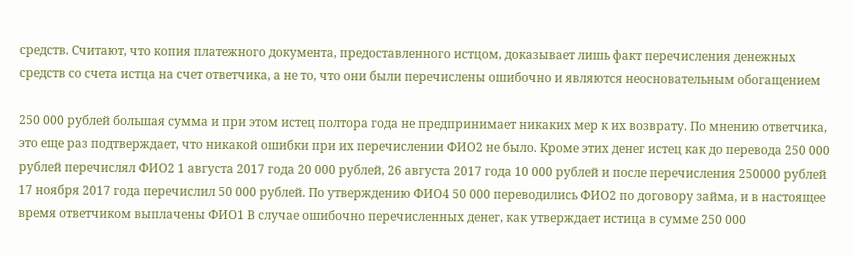средств. Считают, что копия платежного документа, предоставленного истцом, доказывает лишь факт перечисления денежных средств со счета истца на счет ответчика, а не то, что они были перечислены ошибочно и являются неосновательным обогащением

250 000 рублей большая сумма и при этом истец полтора года не предпринимает никаких мер к их возврату. По мнению ответчика, это еще раз подтверждает, что никакой ошибки при их перечислении ФИО2 не было. Кроме этих денег истец как до перевода 250 000 рублей перечислял ФИО2 1 августа 2017 года 20 000 рублей, 26 августа 2017 года 10 000 рублей и после перечисления 250000 рублей 17 ноября 2017 года перечислил 50 000 рублей. По утверждению ФИО4 50 000 переводились ФИО2 по договору займа, и в настоящее время ответчиком выплачены ФИО1 В случае ошибочно перечисленных денег, как утверждает истица в сумме 250 000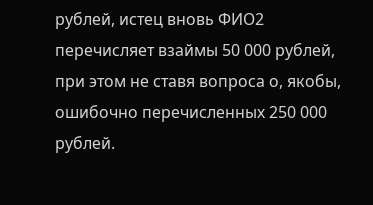рублей, истец вновь ФИО2 перечисляет взаймы 50 000 рублей, при этом не ставя вопроса о, якобы, ошибочно перечисленных 250 000 рублей.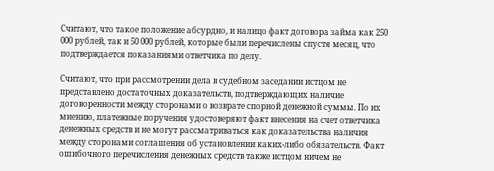Считают, что такое положение абсурдно, и налицо факт договора займа как 250 000 рублей, так и 50 000 рублей, которые были перечислены спустя месяц, что подтверждается показаниями ответчика по делу.

Считают, что при рассмотрении дела в судебном заседании истцом не представлено достаточных доказательств, подтверждающих наличие договоренности между сторонами о возврате спорной денежной суммы. По их мнению, платежные поручения удостоверяют факт внесения на счет ответчика денежных средств и не могут рассматриваться как доказательства наличия между сторонами соглашения об установлении каких-либо обязательств. Факт ошибочного перечисления денежных средств также истцом ничем не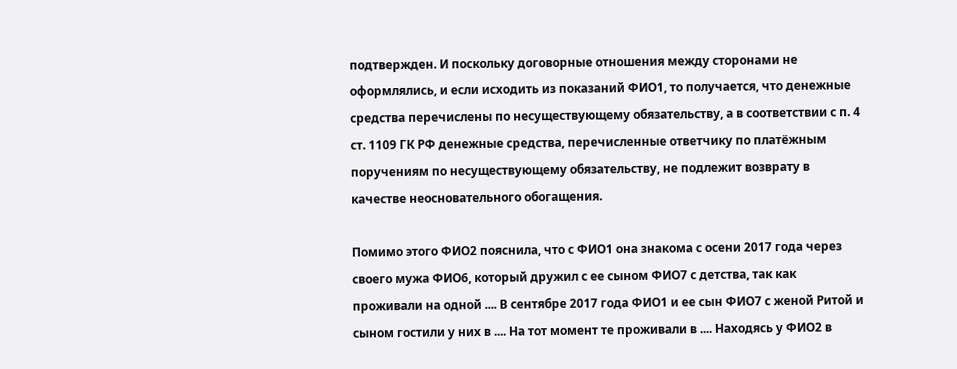подтвержден. И поскольку договорные отношения между сторонами не оформлялись, и если исходить из показаний ФИО1, то получается, что денежные средства перечислены по несуществующему обязательству, а в соответствии с п. 4 ст. 1109 ГК РФ денежные средства, перечисленные ответчику по платёжным поручениям по несуществующему обязательству, не подлежит возврату в качестве неосновательного обогащения.

Помимо этого ФИО2 пояснила, что с ФИО1 она знакома с осени 2017 года через своего мужа ФИО6, который дружил с ее сыном ФИО7 с детства, так как проживали на одной .... В сентябре 2017 года ФИО1 и ее сын ФИО7 с женой Ритой и сыном гостили у них в .... На тот момент те проживали в .... Находясь у ФИО2 в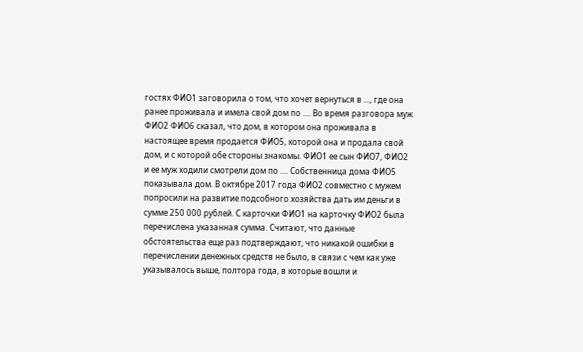гостях ФИО1 заговорила о том, что хочет вернуться в ..., где она ранее проживала и имела свой дом по .... Во время разговора муж ФИО2 ФИО6 сказал, что дом, в котором она проживала в настоящее время продается ФИО5, которой она и продала свой дом, и с которой обе стороны знакомы. ФИО1 ее сын ФИО7, ФИО2 и ее муж ходили смотрели дом по .... Собственница дома ФИО5 показывала дом. В октябре 2017 года ФИО2 совместно с мужем попросили на развитие подсобного хозяйства дать им деньги в сумме 250 000 рублей. С карточки ФИО1 на карточку ФИО2 была перечислена указанная сумма. Считают, что данные обстоятельства еще раз подтверждают, что никакой ошибки в перечислении денежных средств не было, в связи с чем как уже указывалось выше, полтора года, в которые вошли и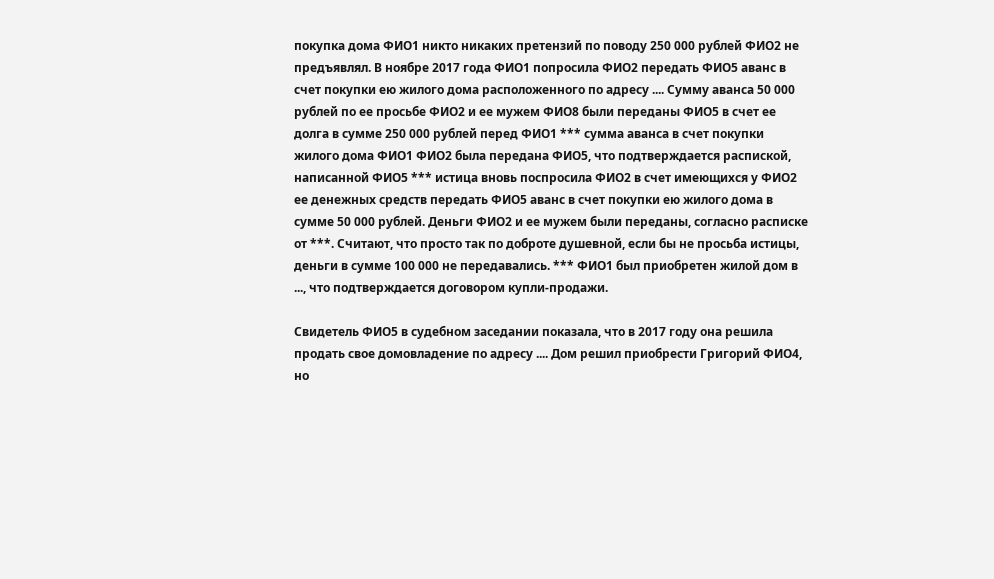покупка дома ФИО1 никто никаких претензий по поводу 250 000 рублей ФИО2 не предъявлял. В ноябре 2017 года ФИО1 попросила ФИО2 передать ФИО5 аванс в счет покупки ею жилого дома расположенного по адресу .... Сумму аванса 50 000 рублей по ее просьбе ФИО2 и ее мужем ФИО8 были переданы ФИО5 в счет ее долга в сумме 250 000 рублей перед ФИО1 *** сумма аванса в счет покупки жилого дома ФИО1 ФИО2 была передана ФИО5, что подтверждается распиской, написанной ФИО5 *** истица вновь поспросила ФИО2 в счет имеющихся у ФИО2 ее денежных средств передать ФИО5 аванс в счет покупки ею жилого дома в сумме 50 000 рублей. Деньги ФИО2 и ее мужем были переданы, согласно расписке от ***. Считают, что просто так по доброте душевной, если бы не просьба истицы, деньги в сумме 100 000 не передавались. *** ФИО1 был приобретен жилой дом в ..., что подтверждается договором купли-продажи.

Свидетель ФИО5 в судебном заседании показала, что в 2017 году она решила продать свое домовладение по адресу .... Дом решил приобрести Григорий ФИО4, но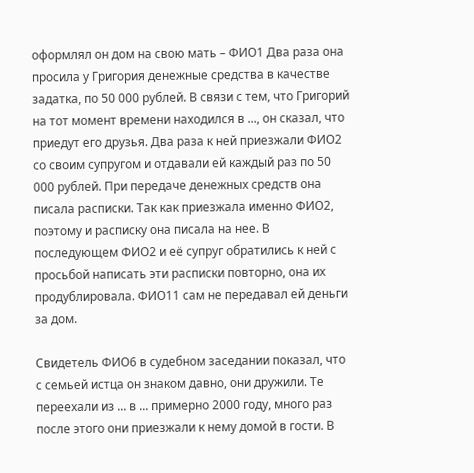оформлял он дом на свою мать – ФИО1 Два раза она просила у Григория денежные средства в качестве задатка, по 50 000 рублей. В связи с тем, что Григорий на тот момент времени находился в ..., он сказал, что приедут его друзья. Два раза к ней приезжали ФИО2 со своим супругом и отдавали ей каждый раз по 50 000 рублей. При передаче денежных средств она писала расписки. Так как приезжала именно ФИО2, поэтому и расписку она писала на нее. В последующем ФИО2 и её супруг обратились к ней с просьбой написать эти расписки повторно, она их продублировала. ФИО11 сам не передавал ей деньги за дом.

Свидетель ФИО6 в судебном заседании показал, что с семьей истца он знаком давно, они дружили. Те переехали из ... в ... примерно 2000 году, много раз после этого они приезжали к нему домой в гости. В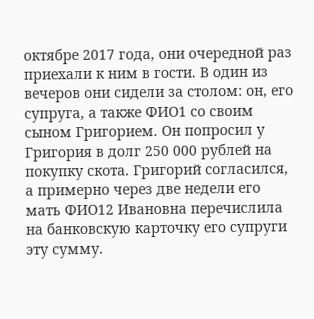октябре 2017 года, они очередной раз приехали к ним в гости. В один из вечеров они сидели за столом: он, его супруга, а также ФИО1 со своим сыном Григорием. Он попросил у Григория в долг 250 000 рублей на покупку скота. Григорий согласился, а примерно через две недели его мать ФИО12 Ивановна перечислила на банковскую карточку его супруги эту сумму.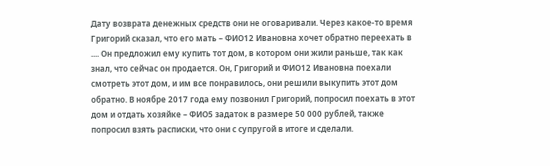Дату возврата денежных средств они не оговаривали. Через какое-то время Григорий сказал, что его мать – ФИО12 Ивановна хочет обратно переехать в .... Он предложил ему купить тот дом, в котором они жили раньше, так как знал, что сейчас он продается. Он, Григорий и ФИО12 Ивановна поехали смотреть этот дом, и им все понравилось, они решили выкупить этот дом обратно. В ноябре 2017 года ему позвонил Григорий, попросил поехать в этот дом и отдать хозяйке – ФИО5 задаток в размере 50 000 рублей, также попросил взять расписки, что они с супругой в итоге и сделали.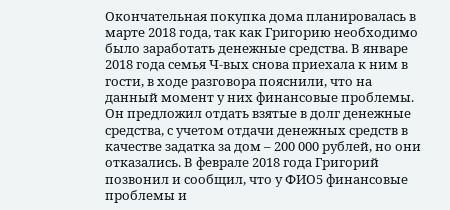Окончательная покупка дома планировалась в марте 2018 года, так как Григорию необходимо было заработать денежные средства. В январе 2018 года семья Ч-вых снова приехала к ним в гости, в ходе разговора пояснили, что на данный момент у них финансовые проблемы. Он предложил отдать взятые в долг денежные средства, с учетом отдачи денежных средств в качестве задатка за дом – 200 000 рублей, но они отказались. В феврале 2018 года Григорий позвонил и сообщил, что у ФИО5 финансовые проблемы и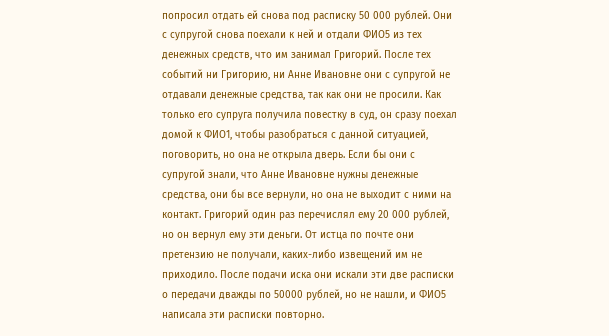попросил отдать ей снова под расписку 50 000 рублей. Они с супругой снова поехали к ней и отдали ФИО5 из тех денежных средств, что им занимал Григорий. После тех событий ни Григорию, ни Анне Ивановне они с супругой не отдавали денежные средства, так как они не просили. Как только его супруга получила повестку в суд, он сразу поехал домой к ФИО1, чтобы разобраться с данной ситуацией, поговорить, но она не открыла дверь. Если бы они с супругой знали, что Анне Ивановне нужны денежные средства, они бы все вернули, но она не выходит с ними на контакт. Григорий один раз перечислял ему 20 000 рублей, но он вернул ему эти деньги. От истца по почте они претензию не получали, каких-либо извещений им не приходило. После подачи иска они искали эти две расписки о передачи дважды по 50000 рублей, но не нашли, и ФИО5 написала эти расписки повторно.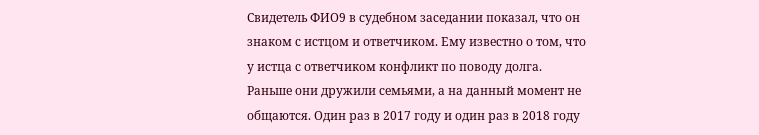Свидетель ФИО9 в судебном заседании показал, что он знаком с истцом и ответчиком. Ему известно о том, что у истца с ответчиком конфликт по поводу долга. Раньше они дружили семьями, а на данный момент не общаются. Один раз в 2017 году и один раз в 2018 году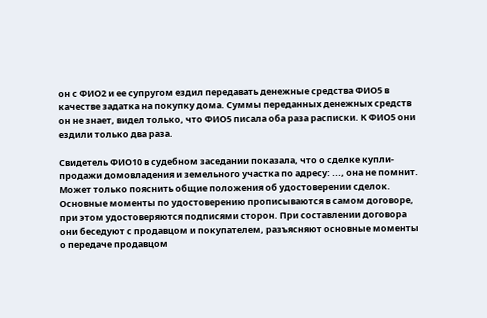он с ФИО2 и ее супругом ездил передавать денежные средства ФИО5 в качестве задатка на покупку дома. Суммы переданных денежных средств он не знает, видел только, что ФИО5 писала оба раза расписки. К ФИО5 они ездили только два раза.

Свидетель ФИО10 в судебном заседании показала, что о сделке купли-продажи домовладения и земельного участка по адресу: ..., она не помнит. Может только пояснить общие положения об удостоверении сделок. Основные моменты по удостоверению прописываются в самом договоре, при этом удостоверяются подписями сторон. При составлении договора они беседуют с продавцом и покупателем, разъясняют основные моменты о передаче продавцом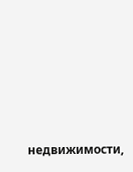недвижимости,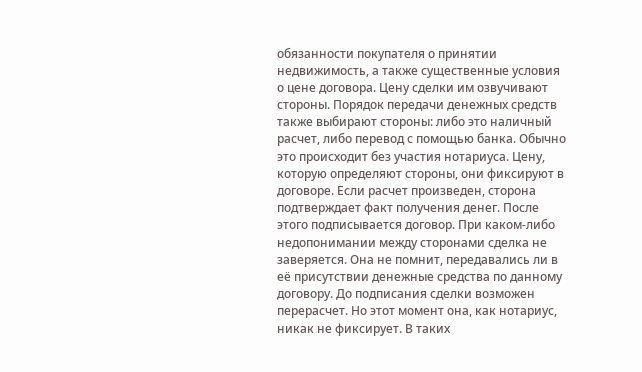обязанности покупателя о принятии недвижимость, а также существенные условия о цене договора. Цену сделки им озвучивают стороны. Порядок передачи денежных средств также выбирают стороны: либо это наличный расчет, либо перевод с помощью банка. Обычно это происходит без участия нотариуса. Цену, которую определяют стороны, они фиксируют в договоре. Если расчет произведен, сторона подтверждает факт получения денег. После этого подписывается договор. При каком-либо недопонимании между сторонами сделка не заверяется. Она не помнит, передавались ли в её присутствии денежные средства по данному договору. До подписания сделки возможен перерасчет. Но этот момент она, как нотариус, никак не фиксирует. В таких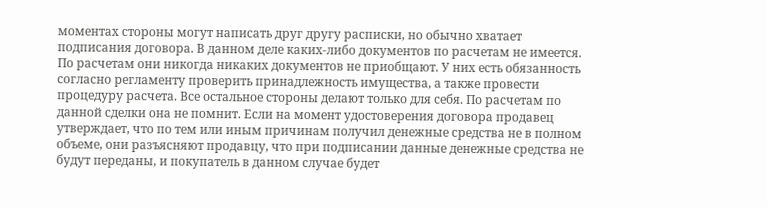моментах стороны могут написать друг другу расписки, но обычно хватает подписания договора. В данном деле каких-либо документов по расчетам не имеется. По расчетам они никогда никаких документов не приобщают. У них есть обязанность согласно регламенту проверить принадлежность имущества, а также провести процедуру расчета. Все остальное стороны делают только для себя. По расчетам по данной сделки она не помнит. Если на момент удостоверения договора продавец утверждает, что по тем или иным причинам получил денежные средства не в полном объеме, они разъясняют продавцу, что при подписании данные денежные средства не будут переданы, и покупатель в данном случае будет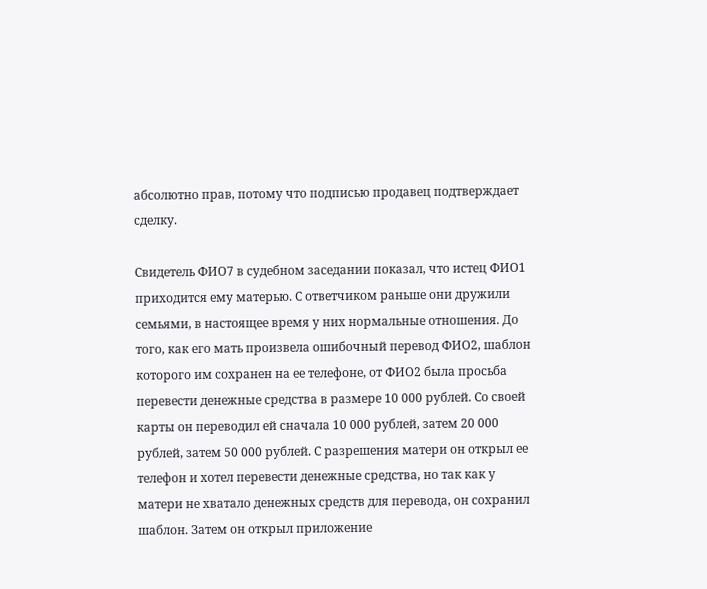абсолютно прав, потому что подписью продавец подтверждает сделку.

Свидетель ФИО7 в судебном заседании показал, что истец ФИО1 приходится ему матерью. С ответчиком раньше они дружили семьями, в настоящее время у них нормальные отношения. До того, как его мать произвела ошибочный перевод ФИО2, шаблон которого им сохранен на ее телефоне, от ФИО2 была просьба перевести денежные средства в размере 10 000 рублей. Со своей карты он переводил ей сначала 10 000 рублей, затем 20 000 рублей, затем 50 000 рублей. С разрешения матери он открыл ее телефон и хотел перевести денежные средства, но так как у матери не хватало денежных средств для перевода, он сохранил шаблон. Затем он открыл приложение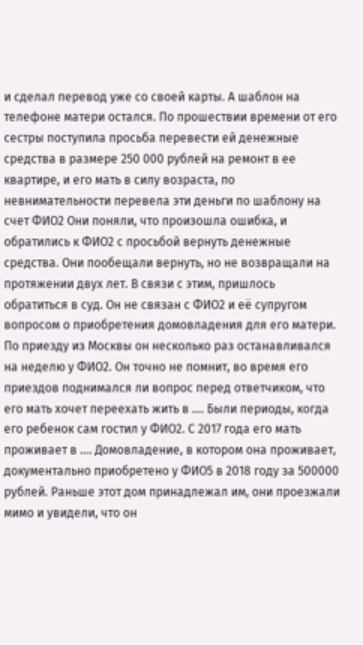и сделал перевод уже со своей карты. А шаблон на телефоне матери остался. По прошествии времени от его сестры поступила просьба перевести ей денежные средства в размере 250 000 рублей на ремонт в ее квартире, и его мать в силу возраста, по невнимательности перевела эти деньги по шаблону на счет ФИО2 Они поняли, что произошла ошибка, и обратились к ФИО2 с просьбой вернуть денежные средства. Они пообещали вернуть, но не возвращали на протяжении двух лет. В связи с этим, пришлось обратиться в суд. Он не связан с ФИО2 и её супругом вопросом о приобретения домовладения для его матери. По приезду из Москвы он несколько раз останавливался на неделю у ФИО2. Он точно не помнит, во время его приездов поднимался ли вопрос перед ответчиком, что его мать хочет переехать жить в .... Были периоды, когда его ребенок сам гостил у ФИО2. С 2017 года его мать проживает в .... Домовладение, в котором она проживает, документально приобретено у ФИО5 в 2018 году за 500000 рублей. Раньше этот дом принадлежал им, они проезжали мимо и увидели, что он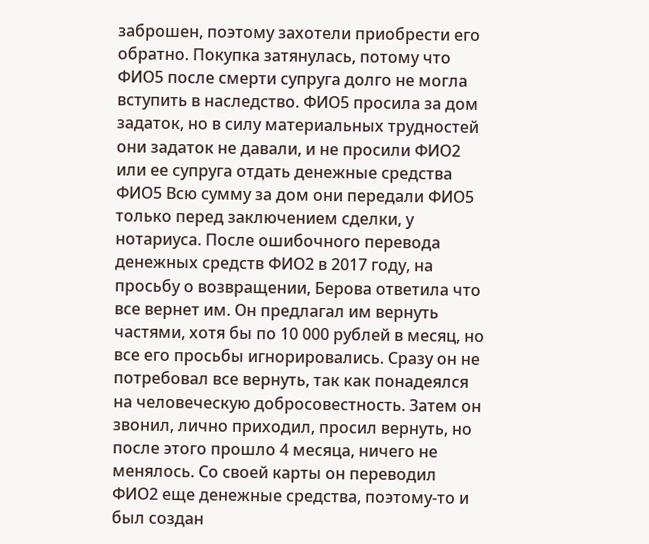заброшен, поэтому захотели приобрести его обратно. Покупка затянулась, потому что ФИО5 после смерти супруга долго не могла вступить в наследство. ФИО5 просила за дом задаток, но в силу материальных трудностей они задаток не давали, и не просили ФИО2 или ее супруга отдать денежные средства ФИО5 Всю сумму за дом они передали ФИО5 только перед заключением сделки, у нотариуса. После ошибочного перевода денежных средств ФИО2 в 2017 году, на просьбу о возвращении, Берова ответила что все вернет им. Он предлагал им вернуть частями, хотя бы по 10 000 рублей в месяц, но все его просьбы игнорировались. Сразу он не потребовал все вернуть, так как понадеялся на человеческую добросовестность. Затем он звонил, лично приходил, просил вернуть, но после этого прошло 4 месяца, ничего не менялось. Со своей карты он переводил ФИО2 еще денежные средства, поэтому-то и был создан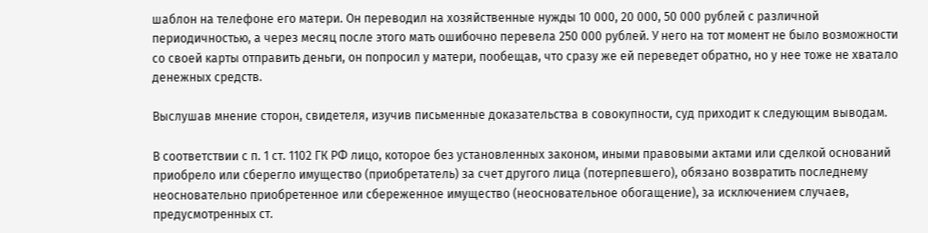шаблон на телефоне его матери. Он переводил на хозяйственные нужды 10 000, 20 000, 50 000 рублей с различной периодичностью, а через месяц после этого мать ошибочно перевела 250 000 рублей. У него на тот момент не было возможности со своей карты отправить деньги, он попросил у матери, пообещав, что сразу же ей переведет обратно, но у нее тоже не хватало денежных средств.

Выслушав мнение сторон, свидетеля, изучив письменные доказательства в совокупности, суд приходит к следующим выводам.

В соответствии с п. 1 ст. 1102 ГК РФ лицо, которое без установленных законом, иными правовыми актами или сделкой оснований приобрело или сберегло имущество (приобретатель) за счет другого лица (потерпевшего), обязано возвратить последнему неосновательно приобретенное или сбереженное имущество (неосновательное обогащение), за исключением случаев, предусмотренных ст.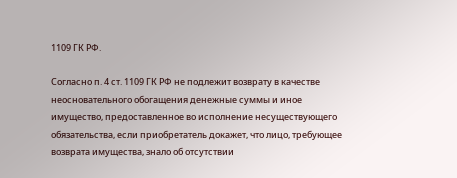1109 ГК РФ.

Согласно п. 4 ст. 1109 ГК РФ не подлежит возврату в качестве неосновательного обогащения денежные суммы и иное имущество, предоставленное во исполнение несуществующего обязательства, если приобретатель докажет, что лицо, требующее возврата имущества, знало об отсутствии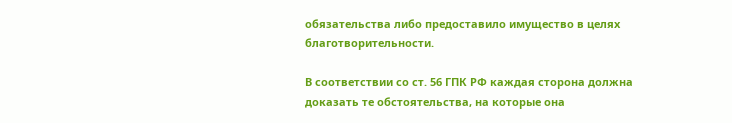обязательства либо предоставило имущество в целях благотворительности.

В соответствии со ст. 56 ГПК РФ каждая сторона должна доказать те обстоятельства, на которые она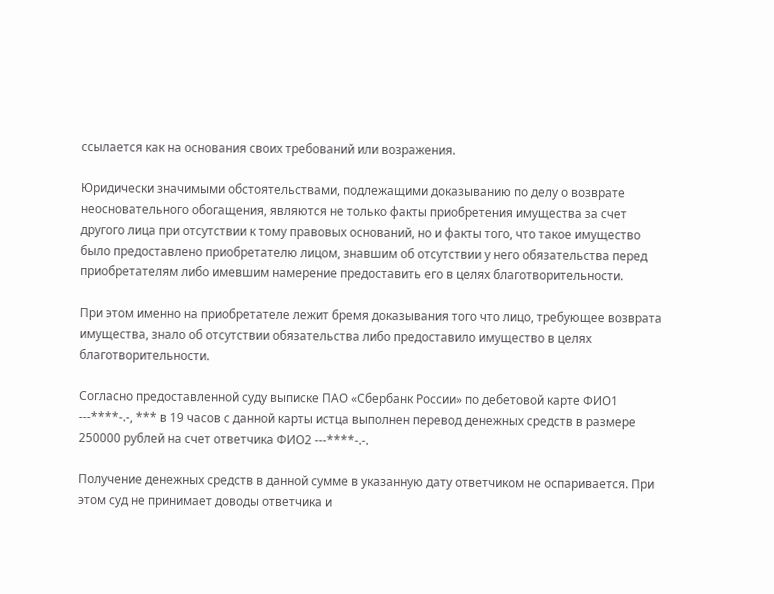ссылается как на основания своих требований или возражения.

Юридически значимыми обстоятельствами, подлежащими доказыванию по делу о возврате неосновательного обогащения, являются не только факты приобретения имущества за счет другого лица при отсутствии к тому правовых оснований, но и факты того, что такое имущество было предоставлено приобретателю лицом, знавшим об отсутствии у него обязательства перед приобретателям либо имевшим намерение предоставить его в целях благотворительности.

При этом именно на приобретателе лежит бремя доказывания того что лицо, требующее возврата имущества, знало об отсутствии обязательства либо предоставило имущество в целях благотворительности.

Согласно предоставленной суду выписке ПАО «Сбербанк России» по дебетовой карте ФИО1 ---****-.-, *** в 19 часов с данной карты истца выполнен перевод денежных средств в размере 250000 рублей на счет ответчика ФИО2 ---****-.-.

Получение денежных средств в данной сумме в указанную дату ответчиком не оспаривается. При этом суд не принимает доводы ответчика и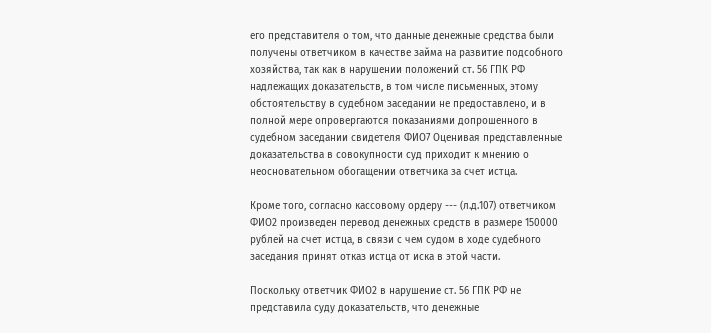его представителя о том, что данные денежные средства были получены ответчиком в качестве займа на развитие подсобного хозяйства, так как в нарушении положений ст. 56 ГПК РФ надлежащих доказательств, в том числе письменных, этому обстоятельству в судебном заседании не предоставлено, и в полной мере опровергаются показаниями допрошенного в судебном заседании свидетеля ФИО7 Оценивая представленные доказательства в совокупности суд приходит к мнению о неосновательном обогащении ответчика за счет истца.

Кроме того, согласно кассовому ордеру --- (л.д.107) ответчиком ФИО2 произведен перевод денежных средств в размере 150000 рублей на счет истца, в связи с чем судом в ходе судебного заседания принят отказ истца от иска в этой части.

Поскольку ответчик ФИО2 в нарушение ст. 56 ГПК РФ не представила суду доказательств, что денежные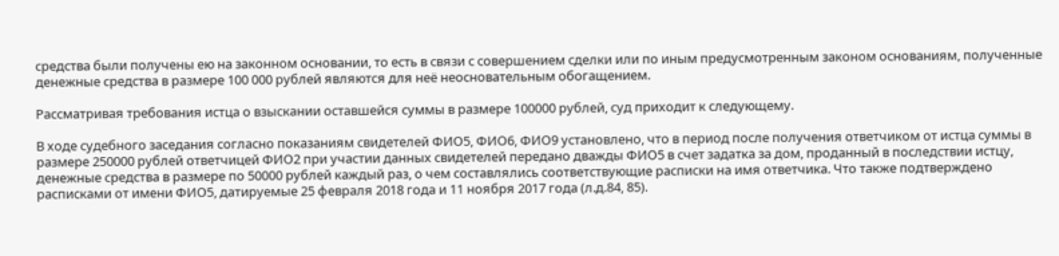средства были получены ею на законном основании, то есть в связи с совершением сделки или по иным предусмотренным законом основаниям, полученные денежные средства в размере 100 000 рублей являются для неё неосновательным обогащением.

Рассматривая требования истца о взыскании оставшейся суммы в размере 100000 рублей, суд приходит к следующему.

В ходе судебного заседания согласно показаниям свидетелей ФИО5, ФИО6, ФИО9 установлено, что в период после получения ответчиком от истца суммы в размере 250000 рублей ответчицей ФИО2 при участии данных свидетелей передано дважды ФИО5 в счет задатка за дом, проданный в последствии истцу, денежные средства в размере по 50000 рублей каждый раз, о чем составлялись соответствующие расписки на имя ответчика. Что также подтверждено расписками от имени ФИО5, датируемые 25 февраля 2018 года и 11 ноября 2017 года (л.д.84, 85).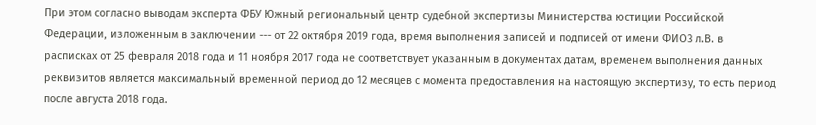При этом согласно выводам эксперта ФБУ Южный региональный центр судебной экспертизы Министерства юстиции Российской Федерации, изложенным в заключении --- от 22 октября 2019 года, время выполнения записей и подписей от имени ФИО3 л.В. в расписках от 25 февраля 2018 года и 11 ноября 2017 года не соответствует указанным в документах датам, временем выполнения данных реквизитов является максимальный временной период до 12 месяцев с момента предоставления на настоящую экспертизу, то есть период после августа 2018 года.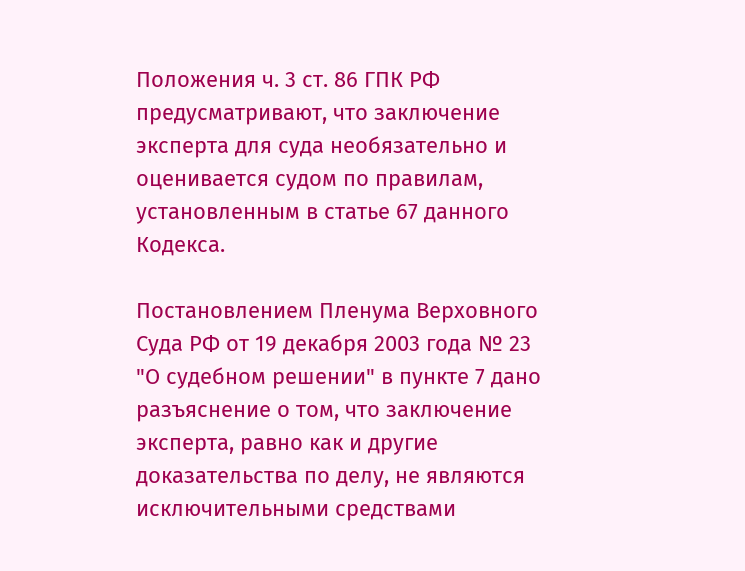Положения ч. 3 ст. 86 ГПК РФ предусматривают, что заключение эксперта для суда необязательно и оценивается судом по правилам, установленным в статье 67 данного Кодекса.

Постановлением Пленума Верховного Суда РФ от 19 декабря 2003 года № 23 "О судебном решении" в пункте 7 дано разъяснение о том, что заключение эксперта, равно как и другие доказательства по делу, не являются исключительными средствами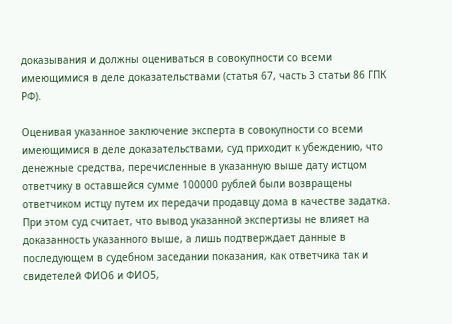доказывания и должны оцениваться в совокупности со всеми имеющимися в деле доказательствами (статья 67, часть 3 статьи 86 ГПК РФ).

Оценивая указанное заключение эксперта в совокупности со всеми имеющимися в деле доказательствами, суд приходит к убеждению, что денежные средства, перечисленные в указанную выше дату истцом ответчику в оставшейся сумме 100000 рублей были возвращены ответчиком истцу путем их передачи продавцу дома в качестве задатка. При этом суд считает, что вывод указанной экспертизы не влияет на доказанность указанного выше, а лишь подтверждает данные в последующем в судебном заседании показания, как ответчика так и свидетелей ФИО6 и ФИО5,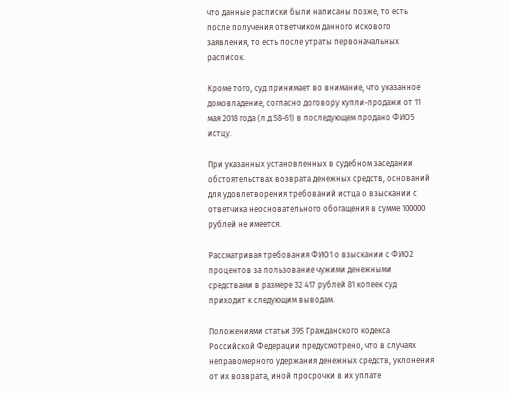что данные расписки были написаны позже, то есть после получения ответчиком данного искового заявления, то есть после утраты первоначальных расписок.

Кроме того, суд принимает во внимание, что указанное домовладение, согласно договору купли-продажи от 11 мая 2018 года (л.д.58-61) в последующем продано ФИО5 истцу.

При указанных установленных в судебном заседании обстоятельствах возврата денежных средств, оснований для удовлетворения требований истца о взыскании с ответчика неосновательного обогащения в сумме 100000 рублей не имеется.

Рассматривая требования ФИО1 о взыскании с ФИО2 процентов за пользование чужими денежными средствами в размере 32 417 рублей 81 копеек суд приходит к следующим выводам.

Положениями статьи 395 Гражданского кодекса Российской Федерации предусмотрено, что в случаях неправомерного удержания денежных средств, уклонения от их возврата, иной просрочки в их уплате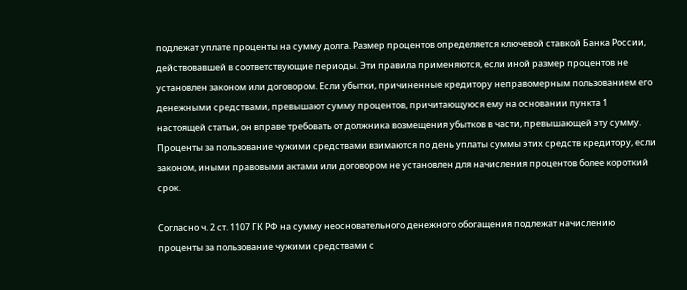подлежат уплате проценты на сумму долга. Размер процентов определяется ключевой ставкой Банка России, действовавшей в соответствующие периоды. Эти правила применяются, если иной размер процентов не установлен законом или договором. Если убытки, причиненные кредитору неправомерным пользованием его денежными средствами, превышают сумму процентов, причитающуюся ему на основании пункта 1 настоящей статьи, он вправе требовать от должника возмещения убытков в части, превышающей эту сумму. Проценты за пользование чужими средствами взимаются по день уплаты суммы этих средств кредитору, если законом, иными правовыми актами или договором не установлен для начисления процентов более короткий срок.

Согласно ч. 2 ст. 1107 ГК РФ на сумму неосновательного денежного обогащения подлежат начислению проценты за пользование чужими средствами с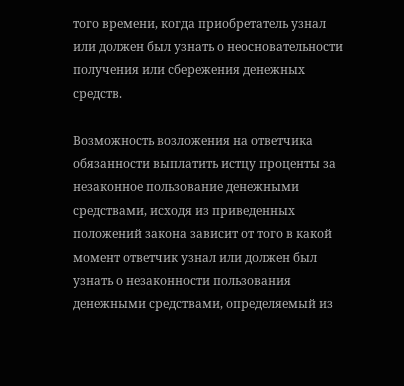того времени, когда приобретатель узнал или должен был узнать о неосновательности получения или сбережения денежных средств.

Возможность возложения на ответчика обязанности выплатить истцу проценты за незаконное пользование денежными средствами, исходя из приведенных положений закона зависит от того в какой момент ответчик узнал или должен был узнать о незаконности пользования денежными средствами, определяемый из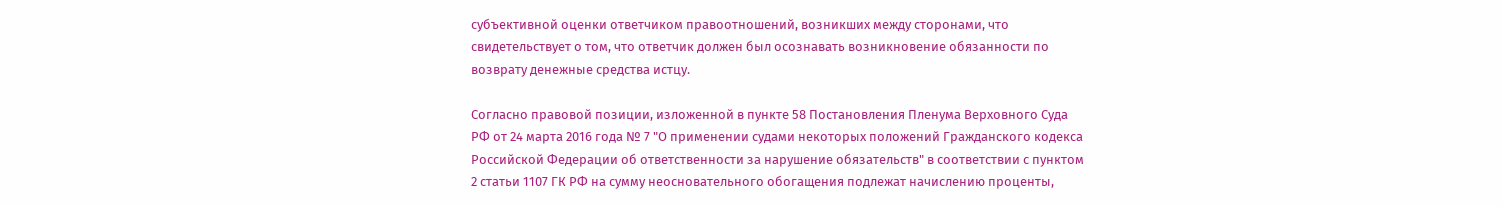субъективной оценки ответчиком правоотношений, возникших между сторонами, что свидетельствует о том, что ответчик должен был осознавать возникновение обязанности по возврату денежные средства истцу.

Согласно правовой позиции, изложенной в пункте 58 Постановления Пленума Верховного Суда РФ от 24 марта 2016 года № 7 "О применении судами некоторых положений Гражданского кодекса Российской Федерации об ответственности за нарушение обязательств" в соответствии с пунктом 2 статьи 1107 ГК РФ на сумму неосновательного обогащения подлежат начислению проценты,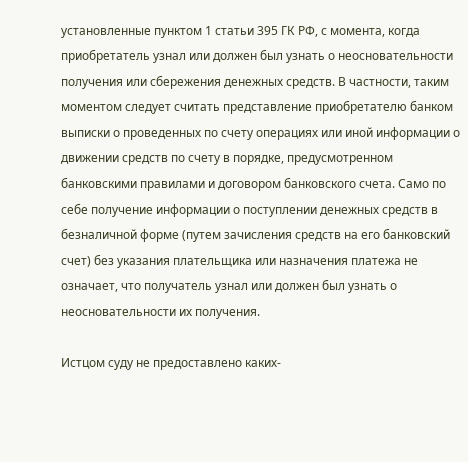установленные пунктом 1 статьи 395 ГК РФ, с момента, когда приобретатель узнал или должен был узнать о неосновательности получения или сбережения денежных средств. В частности, таким моментом следует считать представление приобретателю банком выписки о проведенных по счету операциях или иной информации о движении средств по счету в порядке, предусмотренном банковскими правилами и договором банковского счета. Само по себе получение информации о поступлении денежных средств в безналичной форме (путем зачисления средств на его банковский счет) без указания плательщика или назначения платежа не означает, что получатель узнал или должен был узнать о неосновательности их получения.

Истцом суду не предоставлено каких-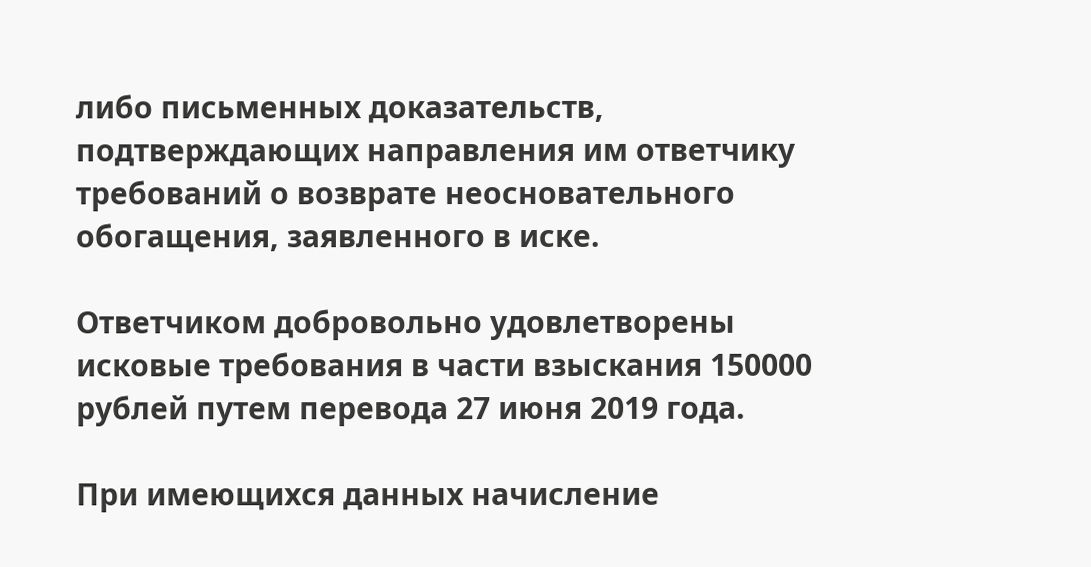либо письменных доказательств, подтверждающих направления им ответчику требований о возврате неосновательного обогащения, заявленного в иске.

Ответчиком добровольно удовлетворены исковые требования в части взыскания 150000 рублей путем перевода 27 июня 2019 года.

При имеющихся данных начисление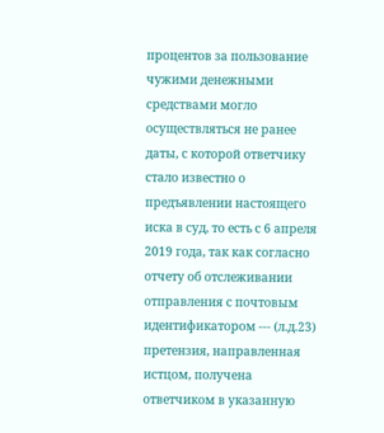процентов за пользование чужими денежными средствами могло осуществляться не ранее даты, с которой ответчику стало известно о предъявлении настоящего иска в суд, то есть с 6 апреля 2019 года, так как согласно отчету об отслеживании отправления с почтовым идентификатором --- (л.д.23) претензия, направленная истцом, получена ответчиком в указанную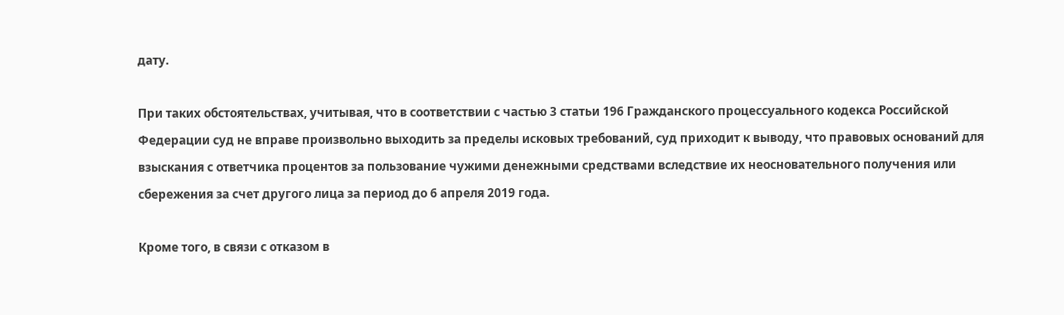дату.

При таких обстоятельствах, учитывая, что в соответствии с частью 3 статьи 196 Гражданского процессуального кодекса Российской Федерации суд не вправе произвольно выходить за пределы исковых требований, суд приходит к выводу, что правовых оснований для взыскания с ответчика процентов за пользование чужими денежными средствами вследствие их неосновательного получения или сбережения за счет другого лица за период до 6 апреля 2019 года.

Кроме того, в связи с отказом в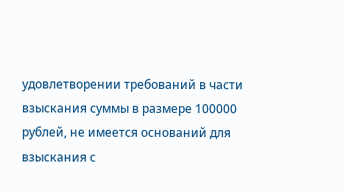удовлетворении требований в части взыскания суммы в размере 100000 рублей, не имеется оснований для взыскания с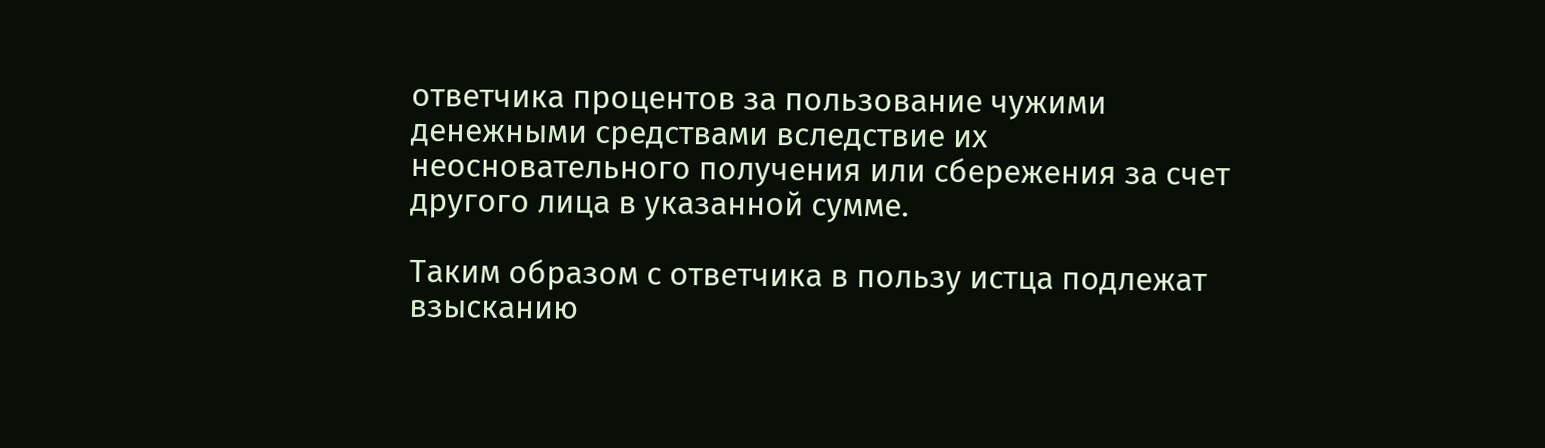ответчика процентов за пользование чужими денежными средствами вследствие их неосновательного получения или сбережения за счет другого лица в указанной сумме.

Таким образом с ответчика в пользу истца подлежат взысканию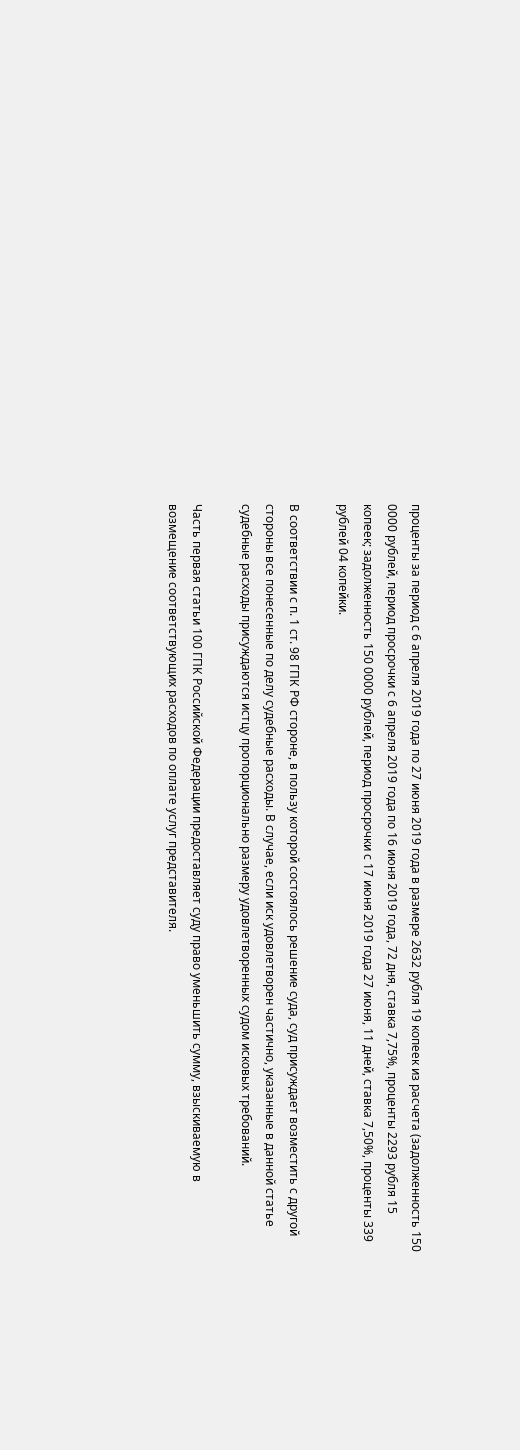проценты за период с 6 апреля 2019 года по 27 июня 2019 года в размере 2632 рубля 19 копеек из расчета (задолженность 150 0000 рублей, период просрочки с 6 апреля 2019 года по 16 июня 2019 года, 72 дня, ставка 7,75%, проценты 2293 рубля 15 копеек; задолженность 150 0000 рублей, период просрочки с 17 июня 2019 года 27 июня, 11 дней, ставка 7,50%, проценты 339 рублей 04 копейки.

В соответствии с п. 1 ст. 98 ГПК РФ стороне, в пользу которой состоялось решение суда, суд присуждает возместить с другой стороны все понесенные по делу судебные расходы. В случае, если иск удовлетворен частично, указанные в данной статье судебные расходы присуждаются истцу пропорционально размеру удовлетворенных судом исковых требований.

Часть первая статьи 100 ГПК Российской Федерации предоставляет суду право уменьшить сумму, взыскиваемую в возмещение соответствующих расходов по оплате услуг представителя.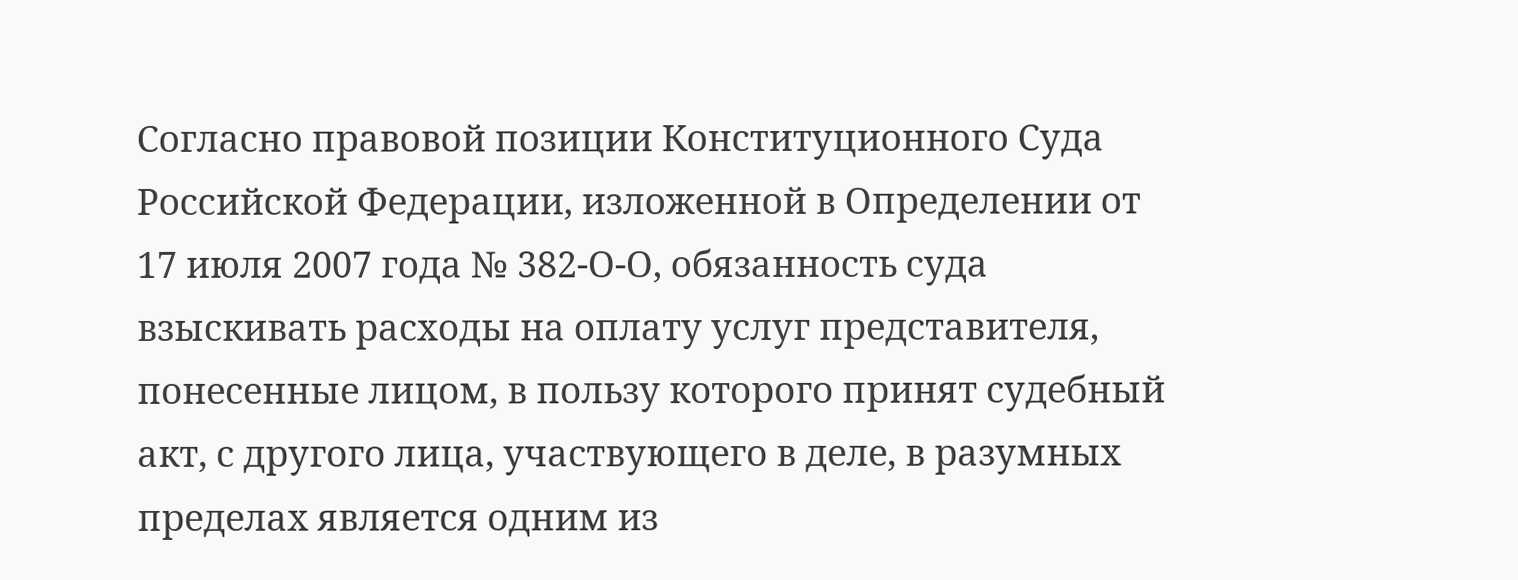Согласно правовой позиции Конституционного Суда Российской Федерации, изложенной в Определении от 17 июля 2007 года № 382-О-О, обязанность суда взыскивать расходы на оплату услуг представителя, понесенные лицом, в пользу которого принят судебный акт, с другого лица, участвующего в деле, в разумных пределах является одним из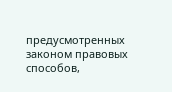предусмотренных законом правовых способов,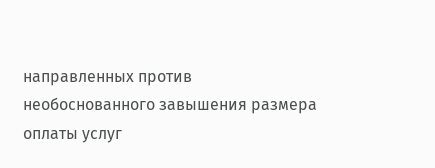направленных против необоснованного завышения размера оплаты услуг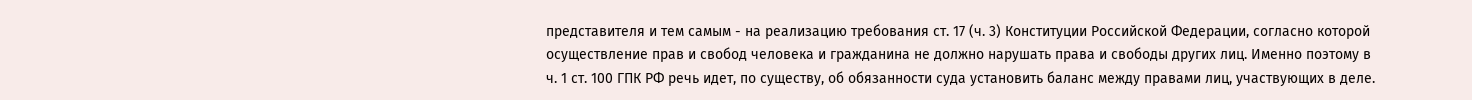представителя и тем самым - на реализацию требования ст. 17 (ч. 3) Конституции Российской Федерации, согласно которой осуществление прав и свобод человека и гражданина не должно нарушать права и свободы других лиц. Именно поэтому в ч. 1 ст. 100 ГПК РФ речь идет, по существу, об обязанности суда установить баланс между правами лиц, участвующих в деле.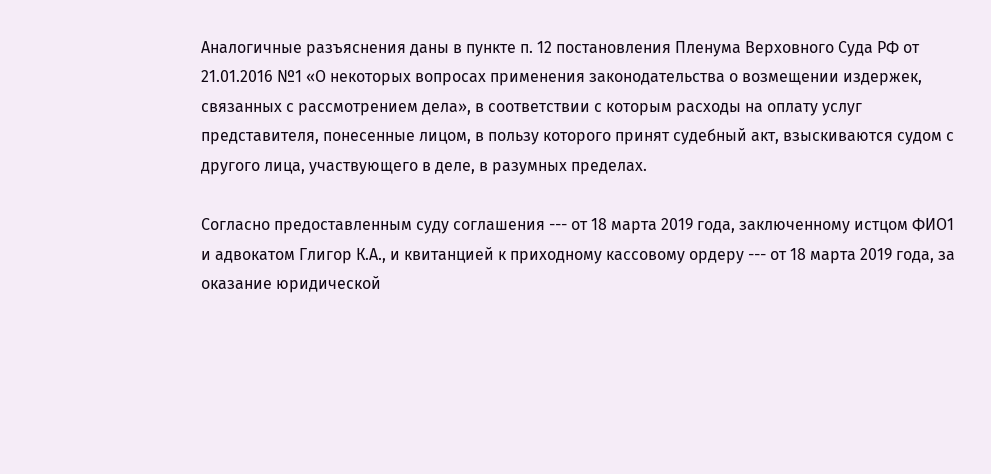Аналогичные разъяснения даны в пункте п. 12 постановления Пленума Верховного Суда РФ от 21.01.2016 №1 «О некоторых вопросах применения законодательства о возмещении издержек, связанных с рассмотрением дела», в соответствии с которым расходы на оплату услуг представителя, понесенные лицом, в пользу которого принят судебный акт, взыскиваются судом с другого лица, участвующего в деле, в разумных пределах.

Согласно предоставленным суду соглашения --- от 18 марта 2019 года, заключенному истцом ФИО1 и адвокатом Глигор К.А., и квитанцией к приходному кассовому ордеру --- от 18 марта 2019 года, за оказание юридической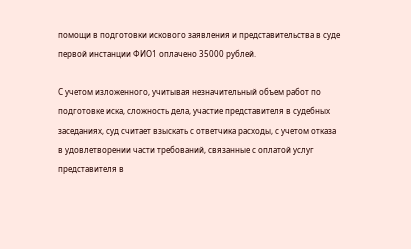помощи в подготовки искового заявления и представительства в суде первой инстанции ФИО1 оплачено 35000 рублей.

С учетом изложенного, учитывая незначительный объем работ по подготовке иска, сложность дела, участие представителя в судебных заседаниях, суд считает взыскать с ответчика расходы, с учетом отказа в удовлетворении части требований, связанные с оплатой услуг представителя в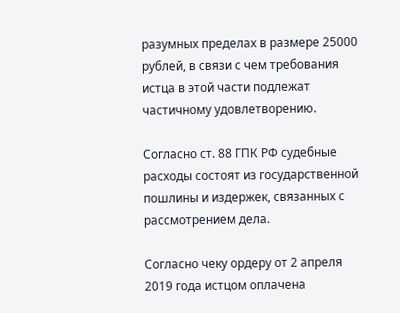разумных пределах в размере 25000 рублей, в связи с чем требования истца в этой части подлежат частичному удовлетворению.

Согласно ст. 88 ГПК РФ судебные расходы состоят из государственной пошлины и издержек, связанных с рассмотрением дела.

Согласно чеку ордеру от 2 апреля 2019 года истцом оплачена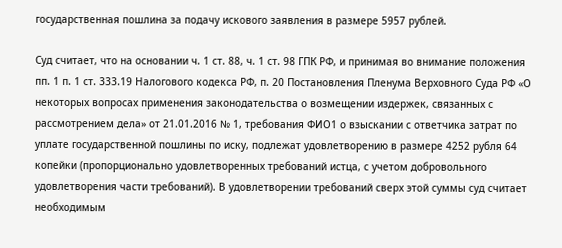государственная пошлина за подачу искового заявления в размере 5957 рублей.

Суд считает, что на основании ч. 1 ст. 88, ч. 1 ст. 98 ГПК РФ, и принимая во внимание положения пп. 1 п. 1 ст. 333.19 Налогового кодекса РФ, п. 20 Постановления Пленума Верховного Суда РФ «О некоторых вопросах применения законодательства о возмещении издержек, связанных с рассмотрением дела» от 21.01.2016 № 1, требования ФИО1 о взыскании с ответчика затрат по уплате государственной пошлины по иску, подлежат удовлетворению в размере 4252 рубля 64 копейки (пропорционально удовлетворенных требований истца, с учетом добровольного удовлетворения части требований). В удовлетворении требований сверх этой суммы суд считает необходимым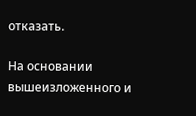отказать.

На основании вышеизложенного и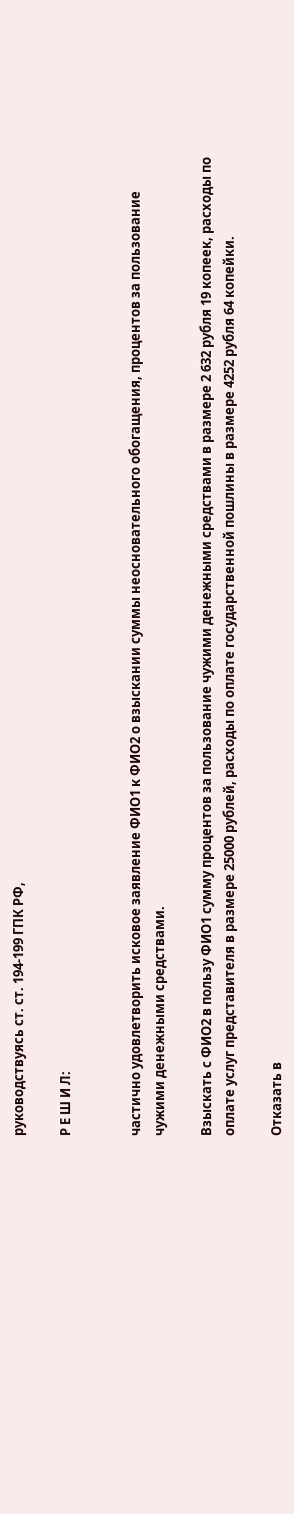руководствуясь ст. ст. 194-199 ГПК РФ,

Р Е Ш И Л:


частично удовлетворить исковое заявление ФИО1 к ФИО2 о взыскании суммы неосновательного обогащения, процентов за пользование чужими денежными средствами.

Взыскать с ФИО2 в пользу ФИО1 сумму процентов за пользование чужими денежными средствами в размере 2 632 рубля 19 копеек, расходы по оплате услуг представителя в размере 25000 рублей, расходы по оплате государственной пошлины в размере 4252 рубля 64 копейки.

Отказать в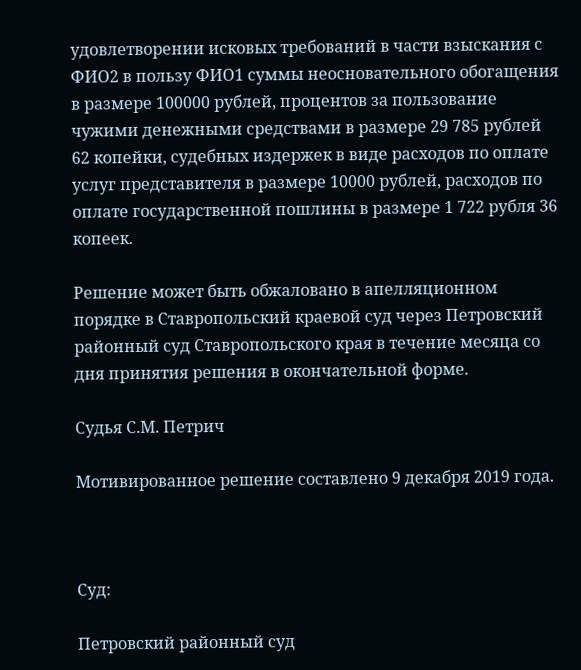удовлетворении исковых требований в части взыскания с ФИО2 в пользу ФИО1 суммы неосновательного обогащения в размере 100000 рублей, процентов за пользование чужими денежными средствами в размере 29 785 рублей 62 копейки, судебных издержек в виде расходов по оплате услуг представителя в размере 10000 рублей, расходов по оплате государственной пошлины в размере 1 722 рубля 36 копеек.

Решение может быть обжаловано в апелляционном порядке в Ставропольский краевой суд через Петровский районный суд Ставропольского края в течение месяца со дня принятия решения в окончательной форме.

Судья С.М. Петрич

Мотивированное решение составлено 9 декабря 2019 года.



Суд:

Петровский районный суд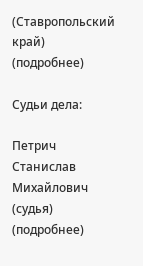(Ставропольский край) (подробнее)

Судьи дела:

Петрич Станислав Михайлович (судья) (подробнее)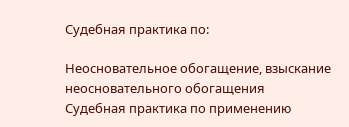Судебная практика по:

Неосновательное обогащение, взыскание неосновательного обогащения
Судебная практика по применению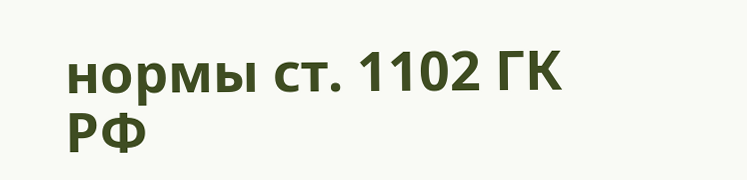нормы ст. 1102 ГК РФ